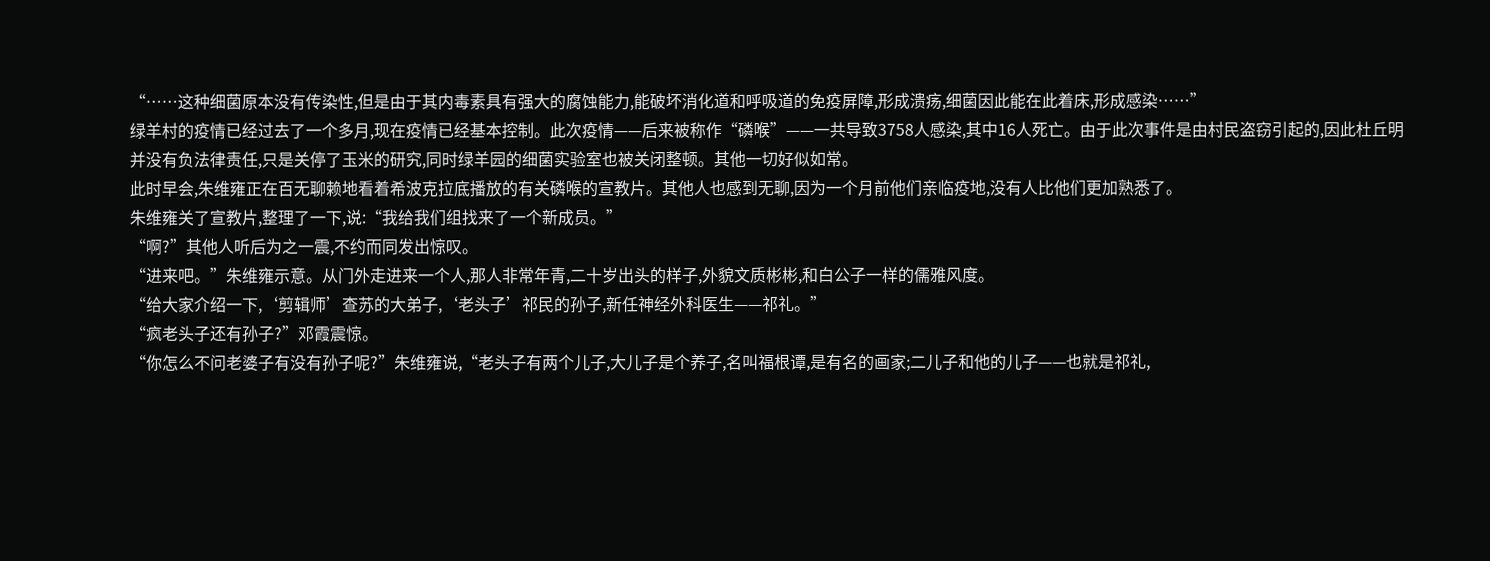“……这种细菌原本没有传染性,但是由于其内毒素具有强大的腐蚀能力,能破坏消化道和呼吸道的免疫屏障,形成溃疡,细菌因此能在此着床,形成感染……”
绿羊村的疫情已经过去了一个多月,现在疫情已经基本控制。此次疫情——后来被称作“磷喉”——一共导致3758人感染,其中16人死亡。由于此次事件是由村民盗窃引起的,因此杜丘明并没有负法律责任,只是关停了玉米的研究,同时绿羊园的细菌实验室也被关闭整顿。其他一切好似如常。
此时早会,朱维雍正在百无聊赖地看着希波克拉底播放的有关磷喉的宣教片。其他人也感到无聊,因为一个月前他们亲临疫地,没有人比他们更加熟悉了。
朱维雍关了宣教片,整理了一下,说:“我给我们组找来了一个新成员。”
“啊?”其他人听后为之一震,不约而同发出惊叹。
“进来吧。”朱维雍示意。从门外走进来一个人,那人非常年青,二十岁出头的样子,外貌文质彬彬,和白公子一样的儒雅风度。
“给大家介绍一下,‘剪辑师’查苏的大弟子,‘老头子’祁民的孙子,新任神经外科医生——祁礼。”
“疯老头子还有孙子?”邓霞震惊。
“你怎么不问老婆子有没有孙子呢?”朱维雍说,“老头子有两个儿子,大儿子是个养子,名叫福根谭,是有名的画家;二儿子和他的儿子——也就是祁礼,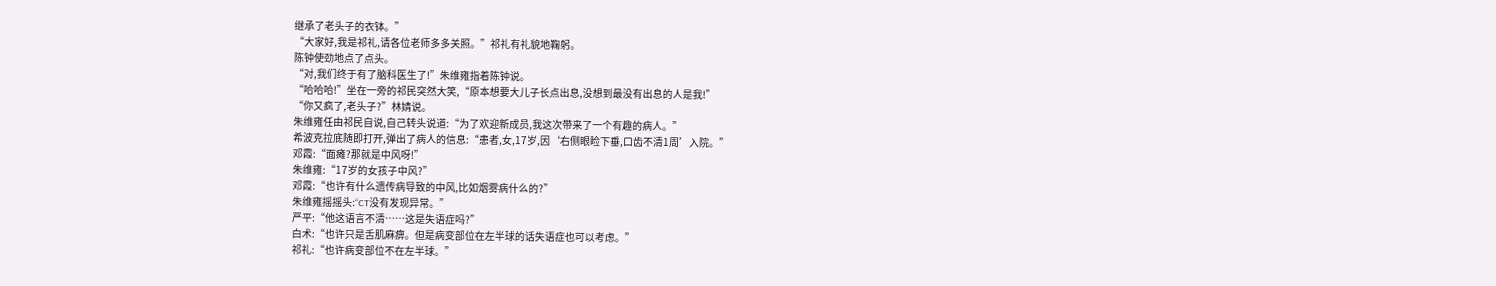继承了老头子的衣钵。”
“大家好,我是祁礼,请各位老师多多关照。”祁礼有礼貌地鞠躬。
陈钟使劲地点了点头。
“对,我们终于有了脑科医生了!”朱维雍指着陈钟说。
“哈哈哈!”坐在一旁的祁民突然大笑,“原本想要大儿子长点出息,没想到最没有出息的人是我!”
“你又疯了,老头子?”林婧说。
朱维雍任由祁民自说,自己转头说道:“为了欢迎新成员,我这次带来了一个有趣的病人。”
希波克拉底随即打开,弹出了病人的信息:“患者,女,17岁,因‘右侧眼睑下垂,口齿不清1周’入院。”
邓霞:“面瘫?那就是中风呀!”
朱维雍:“17岁的女孩子中风?”
邓霞:“也许有什么遗传病导致的中风,比如烟雾病什么的?”
朱维雍摇摇头:“CT没有发现异常。”
严平:“他这语言不清……这是失语症吗?”
白术:“也许只是舌肌麻痹。但是病变部位在左半球的话失语症也可以考虑。”
祁礼:“也许病变部位不在左半球。”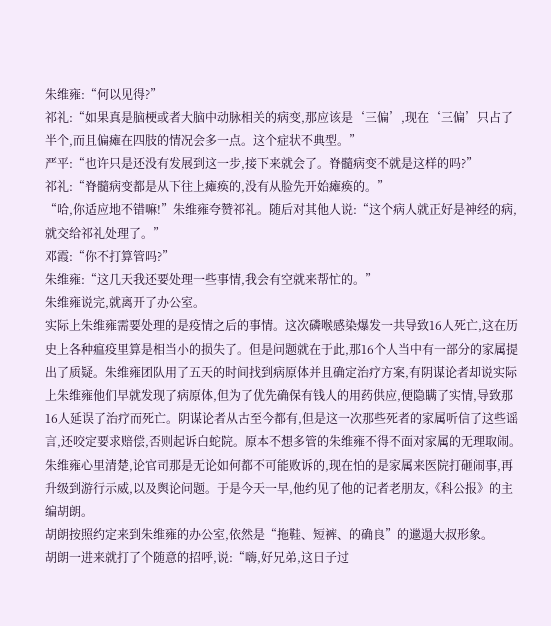朱维雍:“何以见得?”
祁礼:“如果真是脑梗或者大脑中动脉相关的病变,那应该是‘三偏’,现在‘三偏’只占了半个,而且偏瘫在四肢的情况会多一点。这个症状不典型。”
严平:“也许只是还没有发展到这一步,接下来就会了。脊髓病变不就是这样的吗?”
祁礼:“脊髓病变都是从下往上瘫痪的,没有从脸先开始瘫痪的。”
“哈,你适应地不错嘛!”朱维雍夸赞祁礼。随后对其他人说:“这个病人就正好是神经的病,就交给祁礼处理了。”
邓霞:“你不打算管吗?”
朱维雍:“这几天我还要处理一些事情,我会有空就来帮忙的。”
朱维雍说完,就离开了办公室。
实际上朱维雍需要处理的是疫情之后的事情。这次磷喉感染爆发一共导致16人死亡,这在历史上各种瘟疫里算是相当小的损失了。但是问题就在于此,那16个人当中有一部分的家属提出了质疑。朱维雍团队用了五天的时间找到病原体并且确定治疗方案,有阴谋论者却说实际上朱维雍他们早就发现了病原体,但为了优先确保有钱人的用药供应,便隐瞒了实情,导致那16人延误了治疗而死亡。阴谋论者从古至今都有,但是这一次那些死者的家属听信了这些谣言,还咬定要求赔偿,否则起诉白蛇院。原本不想多管的朱维雍不得不面对家属的无理取闹。
朱维雍心里清楚,论官司那是无论如何都不可能败诉的,现在怕的是家属来医院打砸闹事,再升级到游行示威,以及舆论问题。于是今天一早,他约见了他的记者老朋友,《科公报》的主编胡朗。
胡朗按照约定来到朱维雍的办公室,依然是“拖鞋、短裤、的确良”的邋遢大叔形象。
胡朗一进来就打了个随意的招呼,说:“嗨,好兄弟,这日子过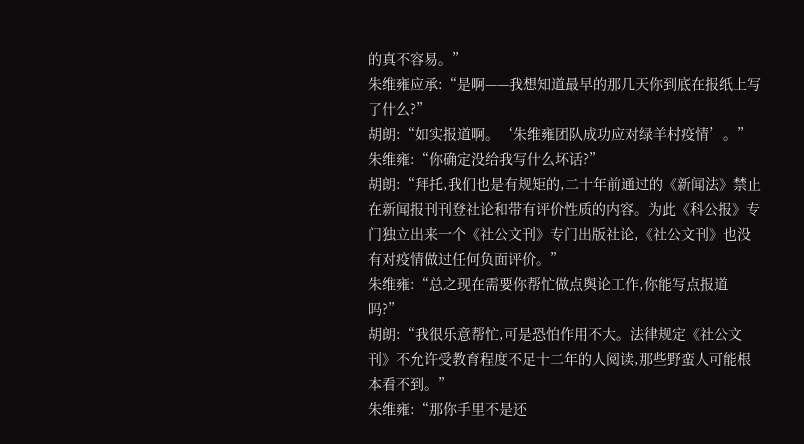的真不容易。”
朱维雍应承:“是啊——我想知道最早的那几天你到底在报纸上写了什么?”
胡朗:“如实报道啊。‘朱维雍团队成功应对绿羊村疫情’。”
朱维雍:“你确定没给我写什么坏话?”
胡朗:“拜托,我们也是有规矩的,二十年前通过的《新闻法》禁止在新闻报刊刊登社论和带有评价性质的内容。为此《科公报》专门独立出来一个《社公文刊》专门出版社论,《社公文刊》也没有对疫情做过任何负面评价。”
朱维雍:“总之现在需要你帮忙做点舆论工作,你能写点报道吗?”
胡朗:“我很乐意帮忙,可是恐怕作用不大。法律规定《社公文刊》不允许受教育程度不足十二年的人阅读,那些野蛮人可能根本看不到。”
朱维雍:“那你手里不是还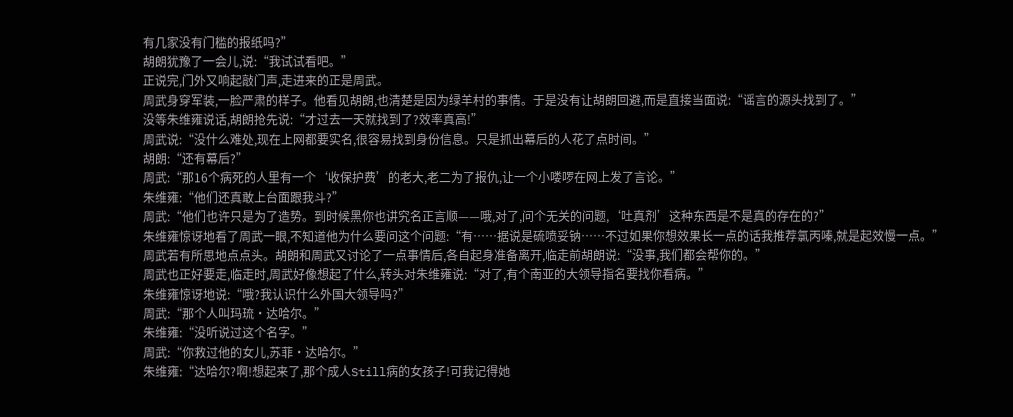有几家没有门槛的报纸吗?”
胡朗犹豫了一会儿,说:“我试试看吧。”
正说完,门外又响起敲门声,走进来的正是周武。
周武身穿军装,一脸严肃的样子。他看见胡朗,也清楚是因为绿羊村的事情。于是没有让胡朗回避,而是直接当面说:“谣言的源头找到了。”
没等朱维雍说话,胡朗抢先说:“才过去一天就找到了?效率真高!”
周武说:“没什么难处,现在上网都要实名,很容易找到身份信息。只是抓出幕后的人花了点时间。”
胡朗:“还有幕后?”
周武:“那16个病死的人里有一个‘收保护费’的老大,老二为了报仇,让一个小喽啰在网上发了言论。”
朱维雍:“他们还真敢上台面跟我斗?”
周武:“他们也许只是为了造势。到时候黑你也讲究名正言顺——哦,对了,问个无关的问题,‘吐真剂’这种东西是不是真的存在的?”
朱维雍惊讶地看了周武一眼,不知道他为什么要问这个问题:“有……据说是硫喷妥钠……不过如果你想效果长一点的话我推荐氯丙嗪,就是起效慢一点。”
周武若有所思地点点头。胡朗和周武又讨论了一点事情后,各自起身准备离开,临走前胡朗说:“没事,我们都会帮你的。”
周武也正好要走,临走时,周武好像想起了什么,转头对朱维雍说:“对了,有个南亚的大领导指名要找你看病。”
朱维雍惊讶地说:“哦?我认识什么外国大领导吗?”
周武:“那个人叫玛琉·达哈尔。”
朱维雍:“没听说过这个名字。”
周武:“你救过他的女儿,苏菲·达哈尔。”
朱维雍:“达哈尔?啊!想起来了,那个成人Still病的女孩子!可我记得她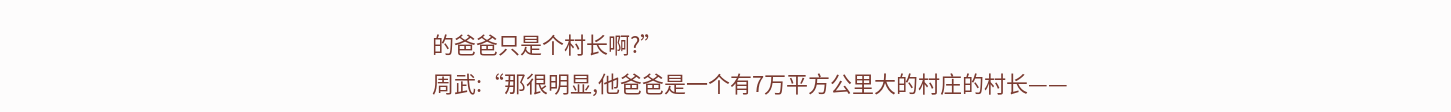的爸爸只是个村长啊?”
周武:“那很明显,他爸爸是一个有7万平方公里大的村庄的村长——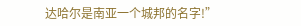达哈尔是南亚一个城邦的名字!”